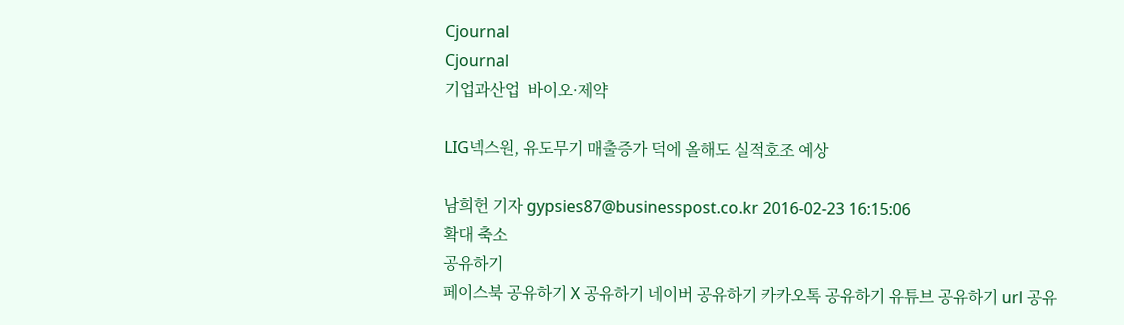Cjournal
Cjournal
기업과산업  바이오·제약

LIG넥스원, 유도무기 매출증가 덕에 올해도 실적호조 예상

남희헌 기자 gypsies87@businesspost.co.kr 2016-02-23 16:15:06
확대 축소
공유하기
페이스북 공유하기 X 공유하기 네이버 공유하기 카카오톡 공유하기 유튜브 공유하기 url 공유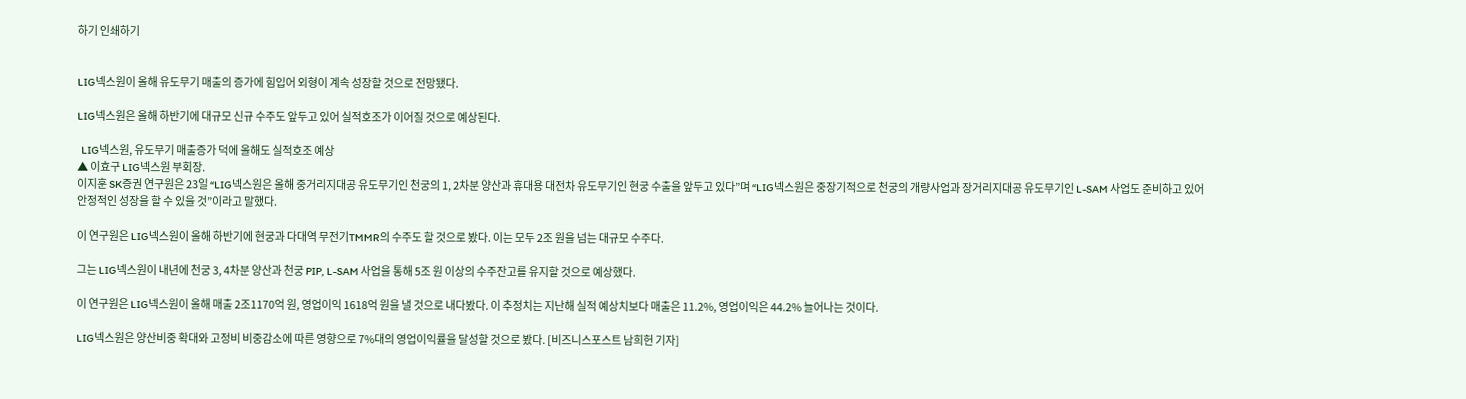하기 인쇄하기


LIG넥스원이 올해 유도무기 매출의 증가에 힘입어 외형이 계속 성장할 것으로 전망됐다.

LIG넥스원은 올해 하반기에 대규모 신규 수주도 앞두고 있어 실적호조가 이어질 것으로 예상된다.

  LIG넥스원, 유도무기 매출증가 덕에 올해도 실적호조 예상
▲ 이효구 LIG넥스원 부회장.
이지훈 SK증권 연구원은 23일 “LIG넥스원은 올해 중거리지대공 유도무기인 천궁의 1, 2차분 양산과 휴대용 대전차 유도무기인 현궁 수출을 앞두고 있다”며 “LIG넥스원은 중장기적으로 천궁의 개량사업과 장거리지대공 유도무기인 L-SAM 사업도 준비하고 있어 안정적인 성장을 할 수 있을 것”이라고 말했다.

이 연구원은 LIG넥스원이 올해 하반기에 현궁과 다대역 무전기TMMR의 수주도 할 것으로 봤다. 이는 모두 2조 원을 넘는 대규모 수주다.

그는 LIG넥스원이 내년에 천궁 3, 4차분 양산과 천궁 PIP, L-SAM 사업을 통해 5조 원 이상의 수주잔고를 유지할 것으로 예상했다.

이 연구원은 LIG넥스원이 올해 매출 2조1170억 원, 영업이익 1618억 원을 낼 것으로 내다봤다. 이 추정치는 지난해 실적 예상치보다 매출은 11.2%, 영업이익은 44.2% 늘어나는 것이다.

LIG넥스원은 양산비중 확대와 고정비 비중감소에 따른 영향으로 7%대의 영업이익률을 달성할 것으로 봤다. [비즈니스포스트 남희헌 기자]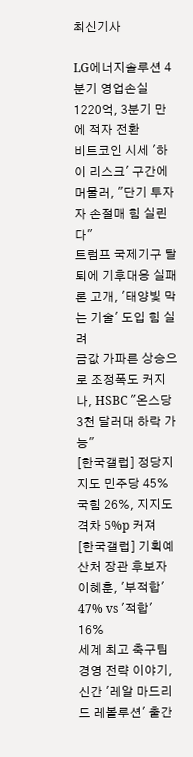최신기사

LG에너지솔루션 4분기 영업손실 1220억, 3분기 만에 적자 전환
비트코인 시세 '하이 리스크' 구간에 머물러, "단기 투자자 손절매 힘 실린다"
트럼프 국제기구 탈퇴에 기후대응 실패론 고개, '태양빛 막는 기술' 도입 힘 실려
금값 가파른 상승으로 조정폭도 커지나, HSBC "온스당 3천 달러대 하락 가능"
[한국갤럽] 정당지지도 민주당 45% 국힘 26%, 지지도 격차 5%p 커져
[한국갤럽] 기획예산처 장관 후보자 이혜훈, '부적합' 47% vs '적합' 16%
세계 최고 축구팀 경영 전략 이야기, 신간 '레알 마드리드 레볼루션' 출간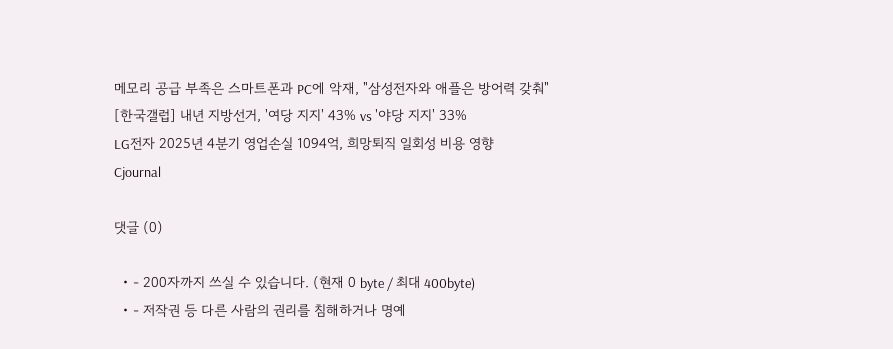메모리 공급 부족은 스마트폰과 PC에 악재, "삼성전자와 애플은 방어력 갖춰"
[한국갤럽] 내년 지방선거, '여당 지지' 43% vs '야당 지지' 33%
LG전자 2025년 4분기 영업손실 1094억, 희망퇴직 일회성 비용 영향
Cjournal

댓글 (0)

  • - 200자까지 쓰실 수 있습니다. (현재 0 byte / 최대 400byte)
  • - 저작권 등 다른 사람의 권리를 침해하거나 명예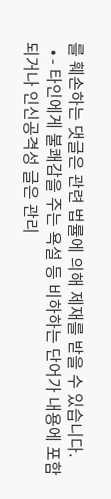를 훼손하는 댓글은 관련 법률에 의해 제재를 받을 수 있습니다.
  • - 타인에게 불쾌감을 주는 욕설 등 비하하는 단어가 내용에 포함되거나 인신공격성 글은 관리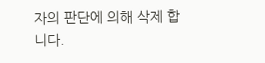자의 판단에 의해 삭제 합니다.